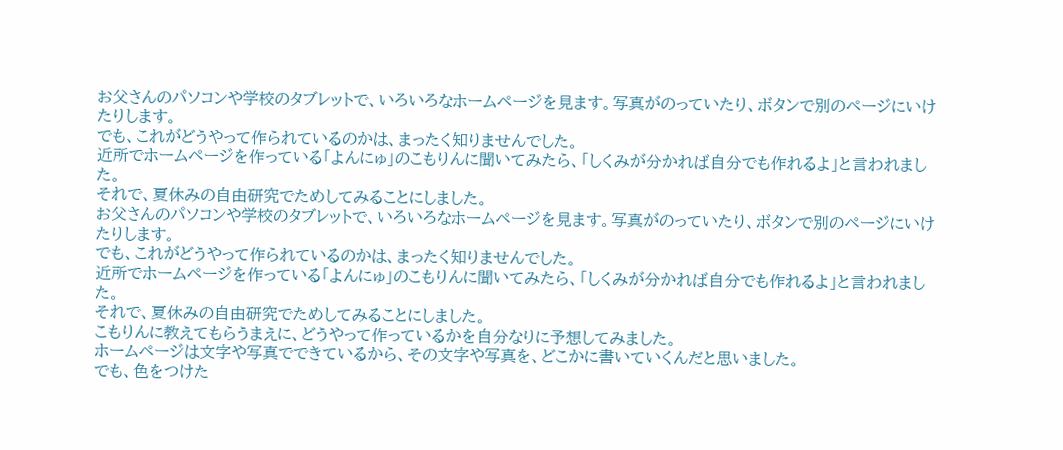お父さんのパソコンや学校のタブレットで、いろいろなホームページを見ます。写真がのっていたり、ボタンで別のページにいけたりします。
でも、これがどうやって作られているのかは、まったく知りませんでした。
近所でホームページを作っている「よんにゅ」のこもりんに聞いてみたら、「しくみが分かれば自分でも作れるよ」と言われました。
それで、夏休みの自由研究でためしてみることにしました。
お父さんのパソコンや学校のタブレットで、いろいろなホームページを見ます。写真がのっていたり、ボタンで別のページにいけたりします。
でも、これがどうやって作られているのかは、まったく知りませんでした。
近所でホームページを作っている「よんにゅ」のこもりんに聞いてみたら、「しくみが分かれば自分でも作れるよ」と言われました。
それで、夏休みの自由研究でためしてみることにしました。
こもりんに教えてもらうまえに、どうやって作っているかを自分なりに予想してみました。
ホームページは文字や写真でできているから、その文字や写真を、どこかに書いていくんだと思いました。
でも、色をつけた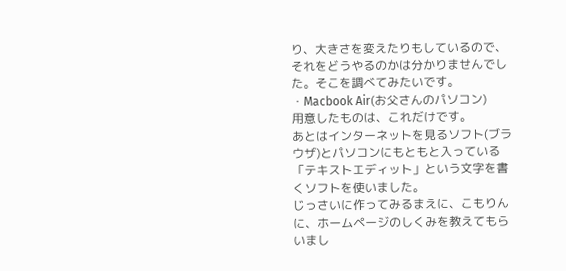り、大きさを変えたりもしているので、それをどうやるのかは分かりませんでした。そこを調べてみたいです。
・Macbook Air(お父さんのパソコン)
用意したものは、これだけです。
あとはインターネットを見るソフト(ブラウザ)とパソコンにもともと入っている「テキストエディット」という文字を書くソフトを使いました。
じっさいに作ってみるまえに、こもりんに、ホームページのしくみを教えてもらいまし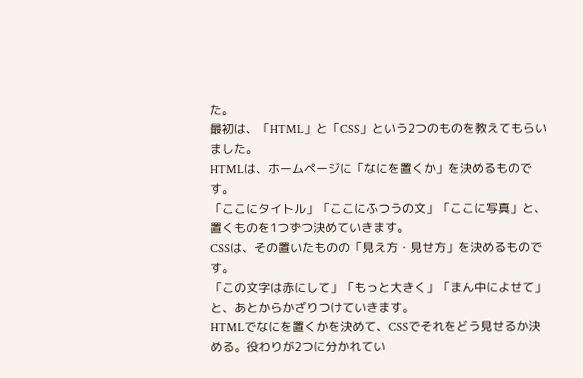た。
最初は、「HTML」と「CSS」という2つのものを教えてもらいました。
HTMLは、ホームページに「なにを置くか」を決めるものです。
「ここにタイトル」「ここにふつうの文」「ここに写真」と、置くものを1つずつ決めていきます。
CSSは、その置いたものの「見え方・見せ方」を決めるものです。
「この文字は赤にして」「もっと大きく」「まん中によせて」と、あとからかざりつけていきます。
HTMLでなにを置くかを決めて、CSSでそれをどう見せるか決める。役わりが2つに分かれてい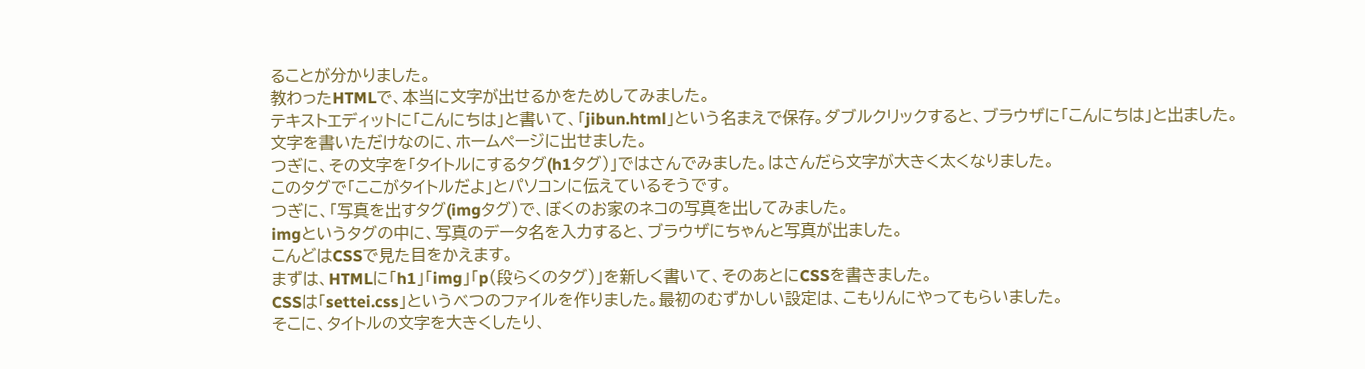ることが分かりました。
教わったHTMLで、本当に文字が出せるかをためしてみました。
テキストエディットに「こんにちは」と書いて、「jibun.html」という名まえで保存。ダブルクリックすると、ブラウザに「こんにちは」と出ました。
文字を書いただけなのに、ホームページに出せました。
つぎに、その文字を「タイトルにするタグ(h1タグ)」ではさんでみました。はさんだら文字が大きく太くなりました。
このタグで「ここがタイトルだよ」とパソコンに伝えているそうです。
つぎに、「写真を出すタグ(imgタグ)で、ぼくのお家のネコの写真を出してみました。
imgというタグの中に、写真のデータ名を入力すると、ブラウザにちゃんと写真が出ました。
こんどはCSSで見た目をかえます。
まずは、HTMLに「h1」「img」「p(段らくのタグ)」を新しく書いて、そのあとにCSSを書きました。
CSSは「settei.css」というべつのファイルを作りました。最初のむずかしい設定は、こもりんにやってもらいました。
そこに、タイトルの文字を大きくしたり、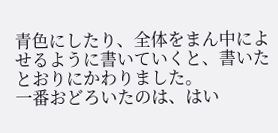青色にしたり、全体をまん中によせるように書いていくと、書いたとおりにかわりました。
一番おどろいたのは、はい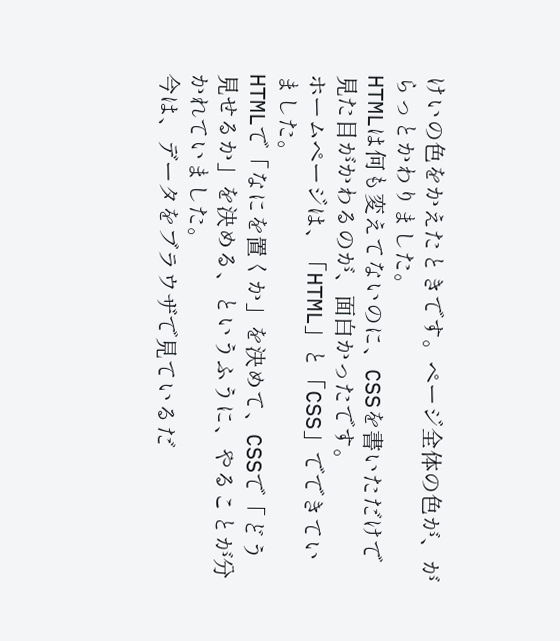けいの色をかえたときです。ページ全体の色が、がらっとかわりました。
HTMLは何も変えてないのに、CSSを書いただけで見た目がかわるのが、面白かったです。
ホームページは、「HTML」と「CSS」でできていました。
HTMLで「なにを置くか」を決めて、CSSで「どう見せるか」を決める、というふうに、やることが分かれていました。
今は、データをブラウザで見ているだ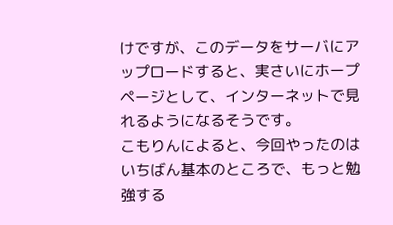けですが、このデータをサーバにアップロードすると、実さいにホープページとして、インターネットで見れるようになるそうです。
こもりんによると、今回やったのはいちばん基本のところで、もっと勉強する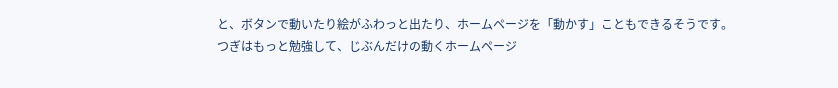と、ボタンで動いたり絵がふわっと出たり、ホームページを「動かす」こともできるそうです。
つぎはもっと勉強して、じぶんだけの動くホームページ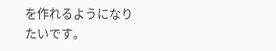を作れるようになりたいです。